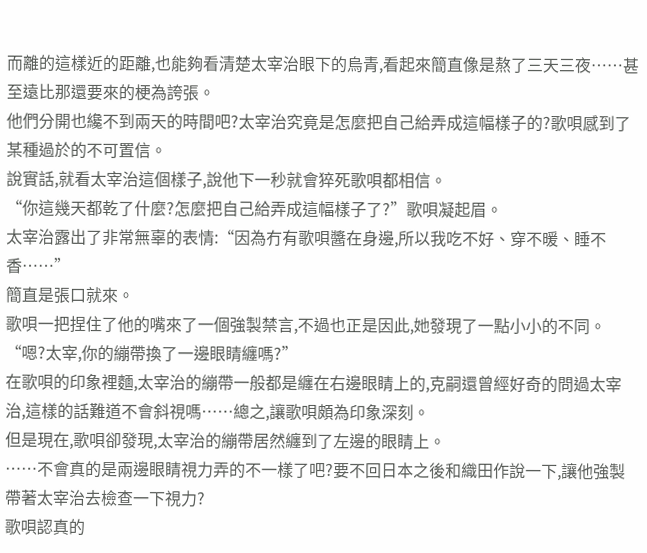而離的這樣近的距離,也能夠看清楚太宰治眼下的烏青,看起來簡直像是熬了三天三夜……甚至遠比那還要來的梗為誇張。
他們分開也纔不到兩天的時間吧?太宰治究竟是怎麼把自己給弄成這幅樣子的?歌唄感到了某種過於的不可置信。
說實話,就看太宰治這個樣子,說他下一秒就會猝死歌唄都相信。
“你這幾天都乾了什麼?怎麼把自己給弄成這幅樣子了?”歌唄凝起眉。
太宰治露出了非常無辜的表情:“因為冇有歌唄醬在身邊,所以我吃不好、穿不暖、睡不香……”
簡直是張口就來。
歌唄一把捏住了他的嘴來了一個強製禁言,不過也正是因此,她發現了一點小小的不同。
“嗯?太宰,你的繃帶換了一邊眼睛纏嗎?”
在歌唄的印象裡麵,太宰治的繃帶一般都是纏在右邊眼睛上的,克嗣還曾經好奇的問過太宰治,這樣的話難道不會斜視嗎……總之,讓歌唄頗為印象深刻。
但是現在,歌唄卻發現,太宰治的繃帶居然纏到了左邊的眼睛上。
……不會真的是兩邊眼睛視力弄的不一樣了吧?要不回日本之後和織田作說一下,讓他強製帶著太宰治去檢查一下視力?
歌唄認真的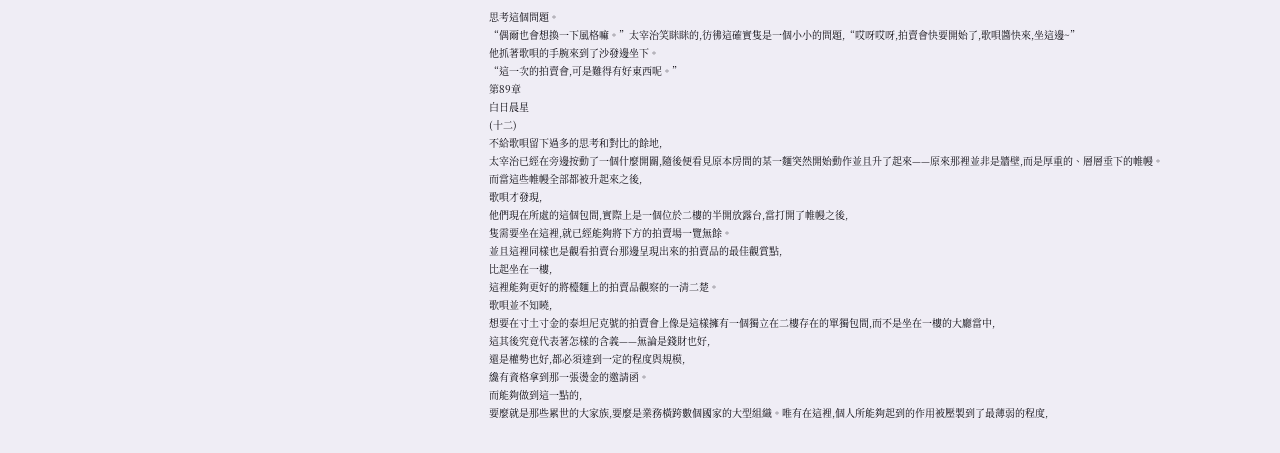思考這個問題。
“偶爾也會想換一下風格嘛。”太宰治笑眯眯的,彷彿這確實隻是一個小小的問題,“哎呀哎呀,拍賣會快要開始了,歌唄醬快來,坐這邊~”
他抓著歌唄的手腕來到了沙發邊坐下。
“這一次的拍賣會,可是難得有好東西呢。”
第89章
白日晨星
(十二)
不給歌唄留下過多的思考和對比的餘地,
太宰治已經在旁邊按動了一個什麼開關,隨後便看見原本房間的某一麵突然開始動作並且升了起來——原來那裡並非是牆壁,而是厚重的、層層垂下的帷幔。
而當這些帷幔全部都被升起來之後,
歌唄才發現,
他們現在所處的這個包間,實際上是一個位於二樓的半開放露台,當打開了帷幔之後,
隻需要坐在這裡,就已經能夠將下方的拍賣場一覽無餘。
並且這裡同樣也是觀看拍賣台那邊呈現出來的拍賣品的最佳觀賞點,
比起坐在一樓,
這裡能夠更好的將檯麵上的拍賣品觀察的一清二楚。
歌唄並不知曉,
想要在寸土寸金的泰坦尼克號的拍賣會上像是這樣擁有一個獨立在二樓存在的單獨包間,而不是坐在一樓的大廳當中,
這其後究竟代表著怎樣的含義——無論是錢財也好,
還是權勢也好,都必須達到一定的程度與規模,
纔有資格拿到那一張燙金的邀請函。
而能夠做到這一點的,
要麼就是那些累世的大家族,要麼是業務橫跨數個國家的大型組織。唯有在這裡,個人所能夠起到的作用被壓製到了最薄弱的程度,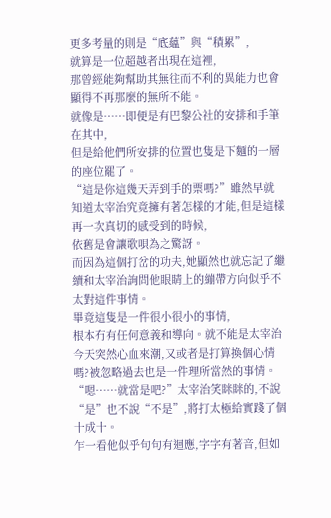更多考量的則是“底蘊”與“積累”,
就算是一位超越者出現在這裡,
那曾經能夠幫助其無往而不利的異能力也會顯得不再那麼的無所不能。
就像是……即便是有巴黎公社的安排和手筆在其中,
但是給他們所安排的位置也隻是下麵的一層的座位罷了。
“這是你這幾天弄到手的票嗎?”雖然早就知道太宰治究竟擁有著怎樣的才能,但是這樣再一次真切的感受到的時候,
依舊是會讓歌唄為之驚訝。
而因為這個打岔的功夫,她顯然也就忘記了繼續和太宰治詢問他眼睛上的繃帶方向似乎不太對這件事情。
畢竟這隻是一件很小很小的事情,
根本冇有任何意義和導向。就不能是太宰治今天突然心血來潮,又或者是打算換個心情嗎?被忽略過去也是一件理所當然的事情。
“嗯……就當是吧?”太宰治笑眯眯的,不說“是”也不說“不是”,將打太極給實踐了個十成十。
乍一看他似乎句句有迴應,字字有著音,但如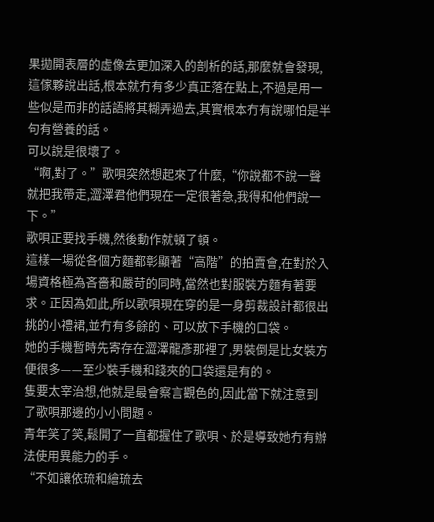果拋開表層的虛像去更加深入的剖析的話,那麼就會發現,這傢夥說出話,根本就冇有多少真正落在點上,不過是用一些似是而非的話語將其糊弄過去,其實根本冇有說哪怕是半句有營養的話。
可以說是很壞了。
“啊,對了。”歌唄突然想起來了什麼,“你說都不說一聲就把我帶走,澀澤君他們現在一定很著急,我得和他們說一下。”
歌唄正要找手機,然後動作就頓了頓。
這樣一場從各個方麵都彰顯著“高階”的拍賣會,在對於入場資格極為吝嗇和嚴苛的同時,當然也對服裝方麵有著要求。正因為如此,所以歌唄現在穿的是一身剪裁設計都很出挑的小禮裙,並冇有多餘的、可以放下手機的口袋。
她的手機暫時先寄存在澀澤龍彥那裡了,男裝倒是比女裝方便很多——至少裝手機和錢夾的口袋還是有的。
隻要太宰治想,他就是最會察言觀色的,因此當下就注意到了歌唄那邊的小小問題。
青年笑了笑,鬆開了一直都握住了歌唄、於是導致她冇有辦法使用異能力的手。
“不如讓依琉和繪琉去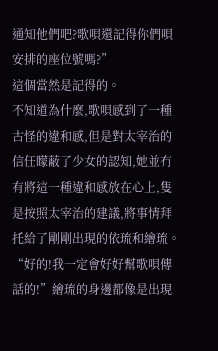通知他們吧?歌唄還記得你們唄安排的座位號嗎?”
這個當然是記得的。
不知道為什麼,歌唄感到了一種古怪的違和感,但是對太宰治的信任矇蔽了少女的認知,她並冇有將這一種違和感放在心上,隻是按照太宰治的建議,將事情拜托給了剛剛出現的依琉和繪琉。
“好的!我一定會好好幫歌唄傳話的!”繪琉的身邊都像是出現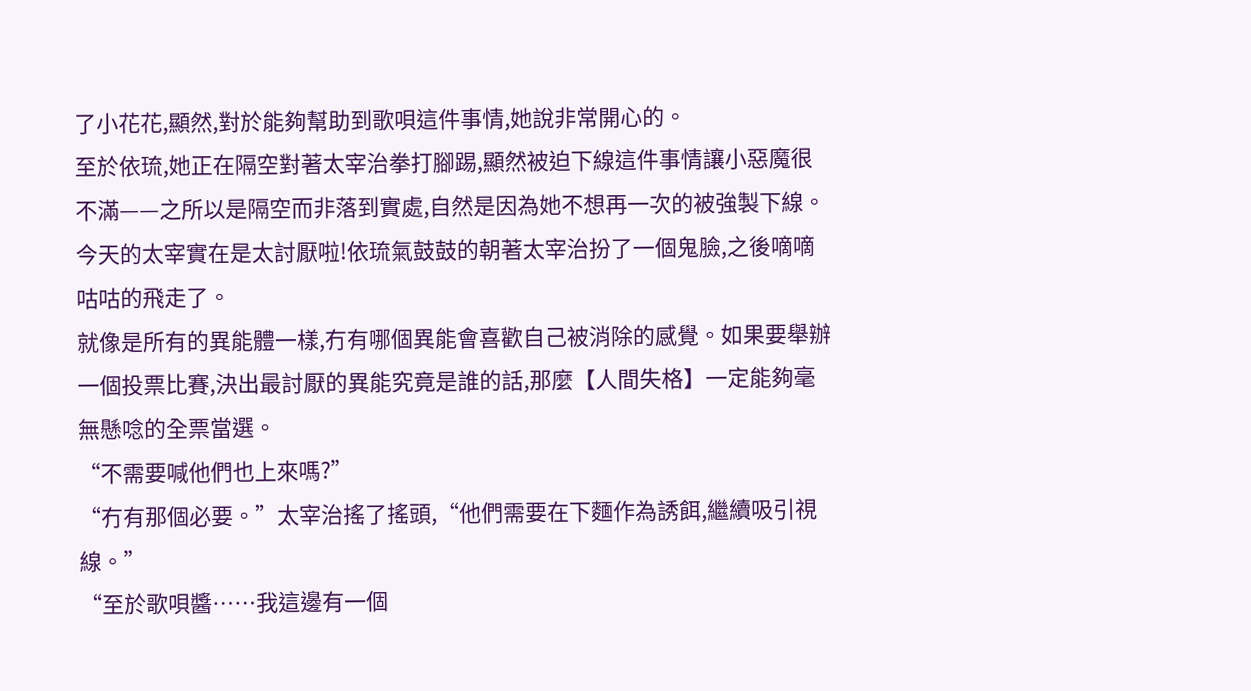了小花花,顯然,對於能夠幫助到歌唄這件事情,她說非常開心的。
至於依琉,她正在隔空對著太宰治拳打腳踢,顯然被迫下線這件事情讓小惡魔很不滿——之所以是隔空而非落到實處,自然是因為她不想再一次的被強製下線。
今天的太宰實在是太討厭啦!依琉氣鼓鼓的朝著太宰治扮了一個鬼臉,之後嘀嘀咕咕的飛走了。
就像是所有的異能體一樣,冇有哪個異能會喜歡自己被消除的感覺。如果要舉辦一個投票比賽,決出最討厭的異能究竟是誰的話,那麼【人間失格】一定能夠毫無懸唸的全票當選。
“不需要喊他們也上來嗎?”
“冇有那個必要。”太宰治搖了搖頭,“他們需要在下麵作為誘餌,繼續吸引視線。”
“至於歌唄醬……我這邊有一個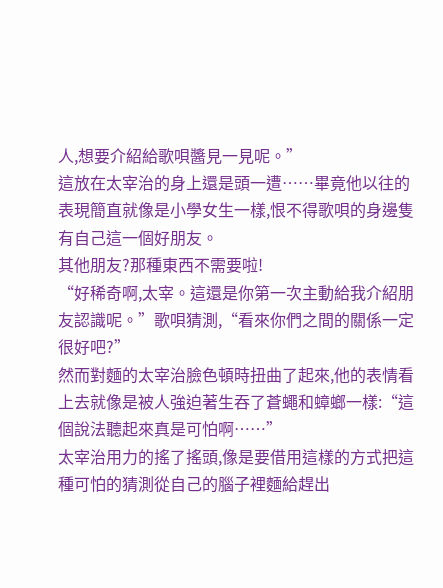人,想要介紹給歌唄醬見一見呢。”
這放在太宰治的身上還是頭一遭……畢竟他以往的表現簡直就像是小學女生一樣,恨不得歌唄的身邊隻有自己這一個好朋友。
其他朋友?那種東西不需要啦!
“好稀奇啊,太宰。這還是你第一次主動給我介紹朋友認識呢。”歌唄猜測,“看來你們之間的關係一定很好吧?”
然而對麵的太宰治臉色頓時扭曲了起來,他的表情看上去就像是被人強迫著生吞了蒼蠅和蟑螂一樣:“這個說法聽起來真是可怕啊……”
太宰治用力的搖了搖頭,像是要借用這樣的方式把這種可怕的猜測從自己的腦子裡麵給趕出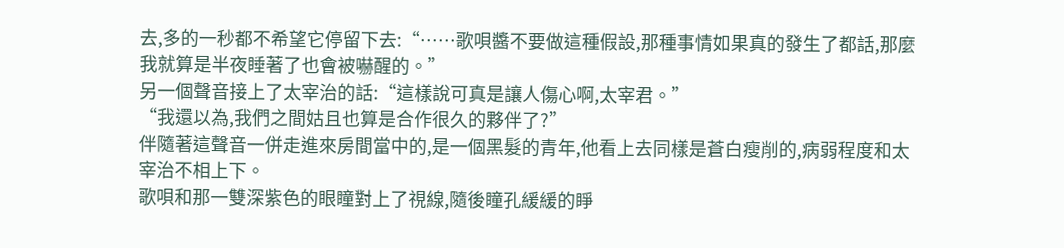去,多的一秒都不希望它停留下去:“……歌唄醬不要做這種假設,那種事情如果真的發生了都話,那麼我就算是半夜睡著了也會被嚇醒的。”
另一個聲音接上了太宰治的話:“這樣說可真是讓人傷心啊,太宰君。”
“我還以為,我們之間姑且也算是合作很久的夥伴了?”
伴隨著這聲音一併走進來房間當中的,是一個黑髮的青年,他看上去同樣是蒼白瘦削的,病弱程度和太宰治不相上下。
歌唄和那一雙深紫色的眼瞳對上了視線,隨後瞳孔緩緩的睜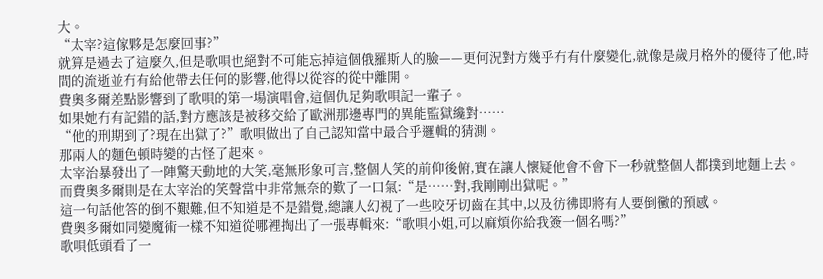大。
“太宰?這傢夥是怎麼回事?”
就算是過去了這麼久,但是歌唄也絕對不可能忘掉這個俄羅斯人的臉——更何況對方幾乎冇有什麼變化,就像是歲月格外的優待了他,時間的流逝並冇有給他帶去任何的影響,他得以從容的從中離開。
費奧多爾差點影響到了歌唄的第一場演唱會,這個仇足夠歌唄記一輩子。
如果她冇有記錯的話,對方應該是被移交給了歐洲那邊專門的異能監獄纔對……
“他的刑期到了?現在出獄了?”歌唄做出了自己認知當中最合乎邏輯的猜測。
那兩人的麵色頓時變的古怪了起來。
太宰治暴發出了一陣驚天動地的大笑,毫無形象可言,整個人笑的前仰後俯,實在讓人懷疑他會不會下一秒就整個人都撲到地麵上去。
而費奧多爾則是在太宰治的笑聲當中非常無奈的歎了一口氣:“是……對,我剛剛出獄呢。”
這一句話他答的倒不艱難,但不知道是不是錯覺,總讓人幻視了一些咬牙切齒在其中,以及彷彿即將有人要倒黴的預感。
費奧多爾如同變魔術一樣不知道從哪裡掏出了一張專輯來:“歌唄小姐,可以麻煩你給我簽一個名嗎?”
歌唄低頭看了一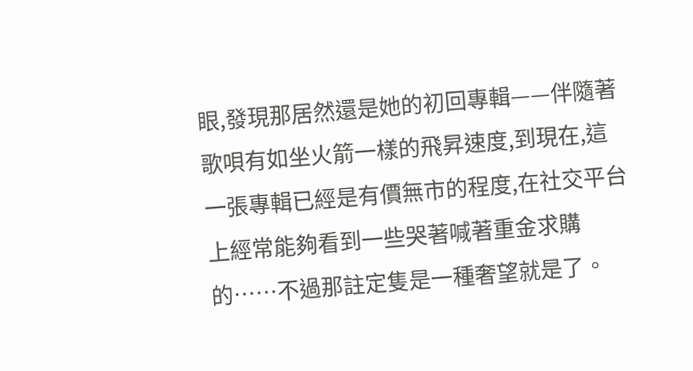眼,發現那居然還是她的初回專輯——伴隨著歌唄有如坐火箭一樣的飛昇速度,到現在,這一張專輯已經是有價無市的程度,在社交平台上經常能夠看到一些哭著喊著重金求購的……不過那註定隻是一種奢望就是了。